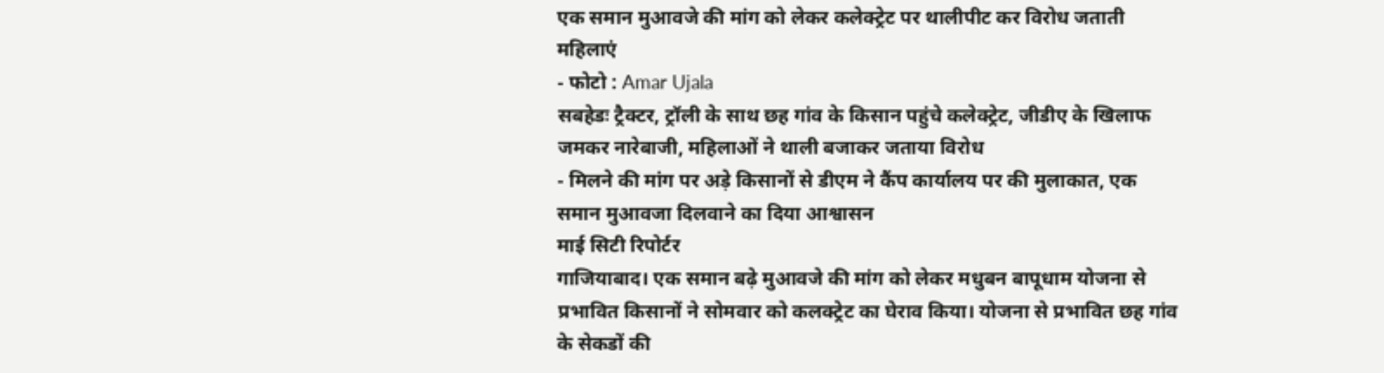एक समान मुआवजे की मांग को लेकर कलेक्ट्रेट पर थालीपीट कर विरोध जताती महिलाएं
- फोटो : Amar Ujala
सबहेडः ट्रैक्टर, ट्रॉली के साथ छह गांव के किसान पहुंचे कलेक्ट्रेट, जीडीए के खिलाफ जमकर नारेबाजी, महिलाओं ने थाली बजाकर जताया विरोध
- मिलने की मांग पर अड़े किसानों से डीएम ने कैंप कार्यालय पर की मुलाकात, एक समान मुआवजा दिलवाने का दिया आश्वासन
माई सिटी रिपोर्टर
गाजियाबाद। एक समान बढ़े मुआवजे की मांग को लेकर मधुबन बापूधाम योजना से प्रभावित किसानों ने सोमवार को कलक्ट्रेट का घेराव किया। योजना से प्रभावित छह गांव के सेकडों की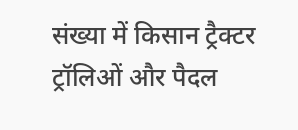संख्या में किसान ट्रैक्टर ट्रॉलिओं और पैदल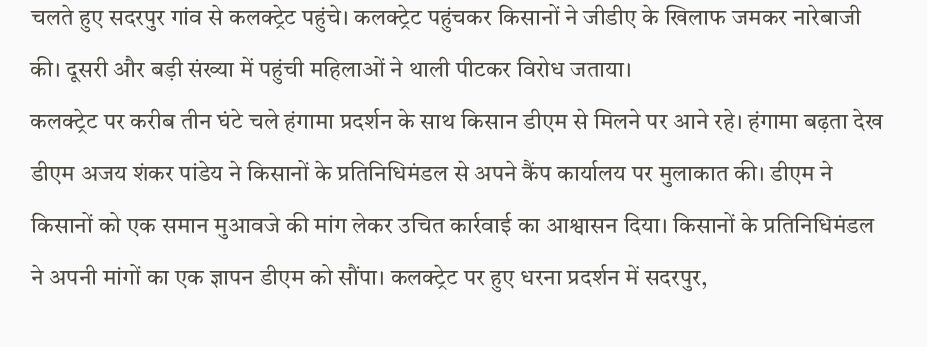चलते हुए सदरपुर गांव से कलक्ट्रेट पहुंचे। कलक्ट्रेट पहुंचकर किसानों ने जीडीए के खिलाफ जमकर नारेबाजी की। दूसरी और बड़ी संख्या में पहुंची महिलाओं ने थाली पीटकर विरोध जताया।
कलक्ट्रेट पर करीब तीन घंटे चले हंगामा प्रदर्शन के साथ किसान डीएम से मिलने पर आने रहे। हंगामा बढ़ता देख डीएम अजय शंकर पांडेय ने किसानों के प्रतिनिधिमंडल से अपने कैंप कार्यालय पर मुलाकात की। डीएम ने किसानों को एक समान मुआवजे की मांग लेकर उचित कार्रवाई का आश्वासन दिया। किसानों के प्रतिनिधिमंडल ने अपनी मांगों का एक ज्ञापन डीएम को सौंपा। कलक्ट्रेट पर हुए धरना प्रदर्शन में सदरपुर,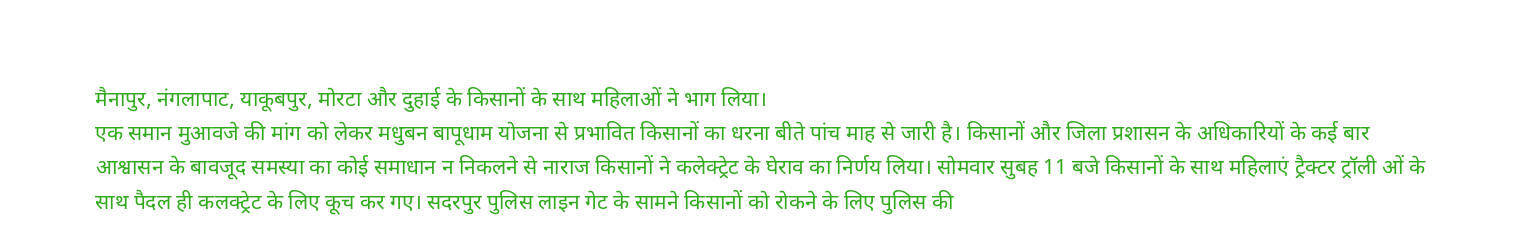मैनापुर, नंगलापाट, याकूबपुर, मोरटा और दुहाई के किसानों के साथ महिलाओं ने भाग लिया।
एक समान मुआवजे की मांग को लेकर मधुबन बापूधाम योजना से प्रभावित किसानों का धरना बीते पांच माह से जारी है। किसानों और जिला प्रशासन के अधिकारियों के कई बार आश्वासन के बावजूद समस्या का कोई समाधान न निकलने से नाराज किसानों ने कलेक्ट्रेट के घेराव का निर्णय लिया। सोमवार सुबह 11 बजे किसानों के साथ महिलाएं ट्रैक्टर ट्रॉली ओं के साथ पैदल ही कलक्ट्रेट के लिए कूच कर गए। सदरपुर पुलिस लाइन गेट के सामने किसानों को रोकने के लिए पुलिस की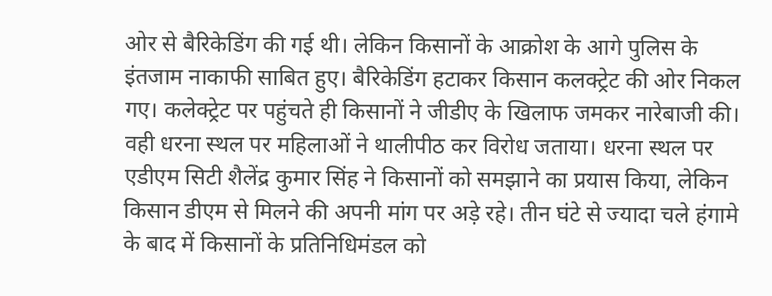ओर से बैरिकेडिंग की गई थी। लेकिन किसानों के आक्रोश के आगे पुलिस के इंतजाम नाकाफी साबित हुए। बैरिकेडिंग हटाकर किसान कलक्ट्रेट की ओर निकल गए। कलेक्ट्रेट पर पहुंचते ही किसानों ने जीडीए के खिलाफ जमकर नारेबाजी की। वही धरना स्थल पर महिलाओं ने थालीपीठ कर विरोध जताया। धरना स्थल पर एडीएम सिटी शैलेंद्र कुमार सिंह ने किसानों को समझाने का प्रयास किया, लेकिन किसान डीएम से मिलने की अपनी मांग पर अड़े रहे। तीन घंटे से ज्यादा चले हंगामे के बाद में किसानों के प्रतिनिधिमंडल को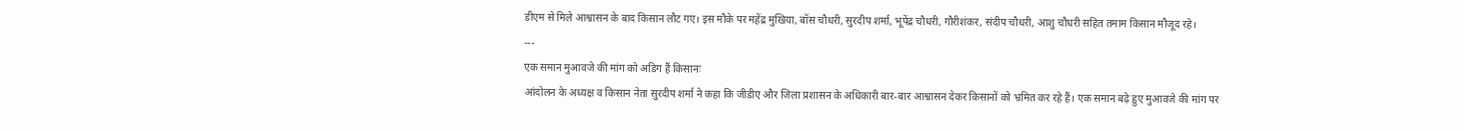डीएम से मिले आश्वासन के बाद किसान लौट गए। इस मौके पर महेंद्र मुखिया, बॉस चौधरी, सुरदीप शर्मा, भूपेंद्र चौधरी, गौरीशंकर, संदीप चौधरी, आशु चौधरी सहित तमाम किसान मौजूद रहे।
---
एक समान मुआवजे की मांग को अडिग हैं किसानः
आंदोलन के अध्यक्ष व किसान नेता सुरदीप शर्मा ने कहा कि जीडीए और जिला प्रशासन के अधिकारी बार-बार आश्वासन देकर किसानों को भ्रमित कर रहे हैं। एक समान बढ़े हुए मुआवजे की मांग पर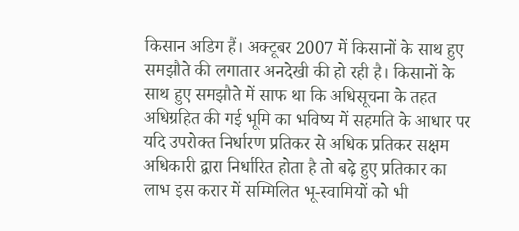किसान अडिग हैं। अक्टूबर 2007 में किसानों के साथ हुए समझौते की लगातार अनदेखी की हो रही है। किसानों के साथ हुए समझौते में साफ था कि अधिसूचना के तहत अधिग्रहित की गई भूमि का भविष्य में सहमति के आधार पर यदि उपरोक्त निर्धारण प्रतिकर से अधिक प्रतिकर सक्षम अधिकारी द्वारा निर्धारित होता है तो बढ़े हुए प्रतिकार का लाभ इस करार में सम्मिलित भू-स्वामियों को भी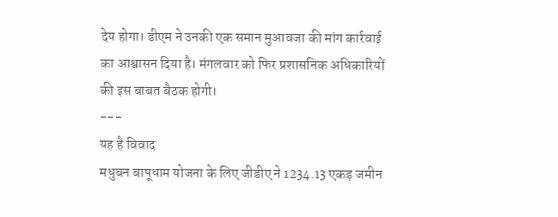देय होगा। डीएम ने उनकी एक समान मुआवजा की मांग कार्रवाई का आश्वासन दिया है। मंगलवार को फिर प्रशासनिक अधिकारियों की इस बाबत बैठक होगी।
---
यह है विवाद
मधुबन बापूधाम योजना के लिए जीडीए ने 1234.13 एकड़ जमीन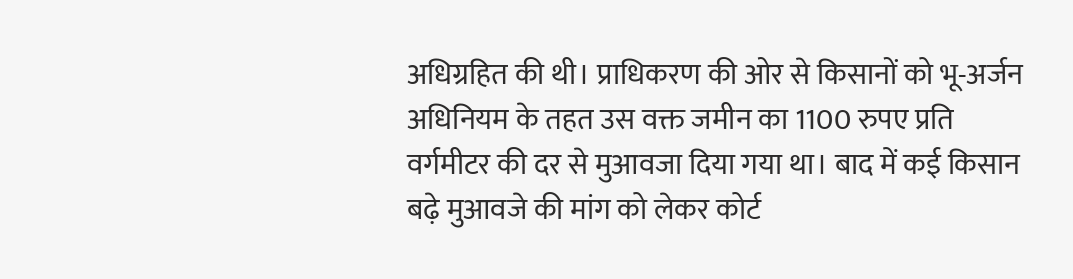अधिग्रहित की थी। प्राधिकरण की ओर से किसानों को भू-अर्जन अधिनियम के तहत उस वक्त जमीन का 1100 रुपए प्रति वर्गमीटर की दर से मुआवजा दिया गया था। बाद में कई किसान बढ़े मुआवजे की मांग को लेकर कोर्ट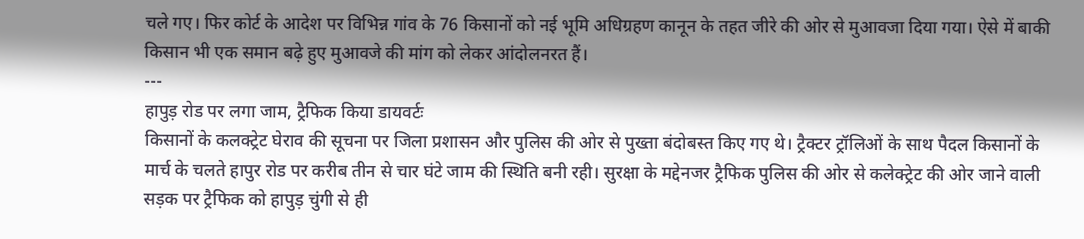चले गए। फिर कोर्ट के आदेश पर विभिन्न गांव के 76 किसानों को नई भूमि अधिग्रहण कानून के तहत जीरे की ओर से मुआवजा दिया गया। ऐसे में बाकी किसान भी एक समान बढ़े हुए मुआवजे की मांग को लेकर आंदोलनरत हैं।
---
हापुड़ रोड पर लगा जाम, ट्रैफिक किया डायवर्टः
किसानों के कलक्ट्रेट घेराव की सूचना पर जिला प्रशासन और पुलिस की ओर से पुख्ता बंदोबस्त किए गए थे। ट्रैक्टर ट्रॉलिओं के साथ पैदल किसानों के मार्च के चलते हापुर रोड पर करीब तीन से चार घंटे जाम की स्थिति बनी रही। सुरक्षा के मद्देनजर ट्रैफिक पुलिस की ओर से कलेक्ट्रेट की ओर जाने वाली सड़क पर ट्रैफिक को हापुड़ चुंगी से ही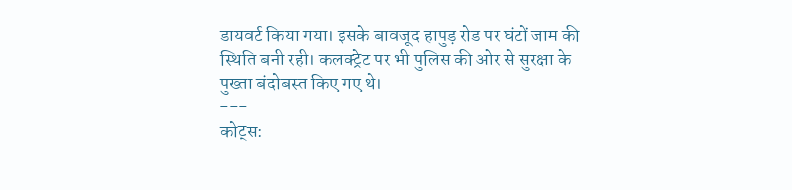डायवर्ट किया गया। इसके बावजूद हापुड़ रोड पर घंटों जाम की स्थिति बनी रही। कलक्ट्रेट पर भी पुलिस की ओर से सुरक्षा के पुख्ता बंदोबस्त किए गए थे।
---
कोट्स: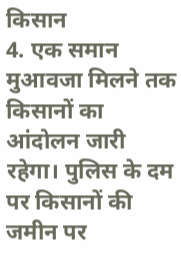किसान
4. एक समान मुआवजा मिलने तक किसानों का आंदोलन जारी रहेगा। पुलिस के दम पर किसानों की जमीन पर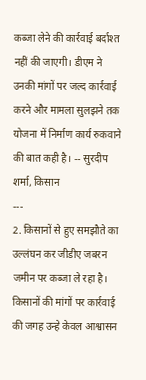कब्जा लेने की कार्रवाई बर्दाश्त नहीं की जाएगी। डीएम ने उनकी मांगों पर जल्द कार्रवाई करने और मामला सुलझने तक योजना में निर्माण कार्य रुकवाने की बात कही है। -- सुरदीप शर्मा, किसान
---
2. किसानों से हुए समझौते का उल्लंघन कर जीडीए जबरन जमीन पर कब्जा ले रहा है। किसानों की मांगों पर कार्रवाई की जगह उन्हे केवल आश्वासन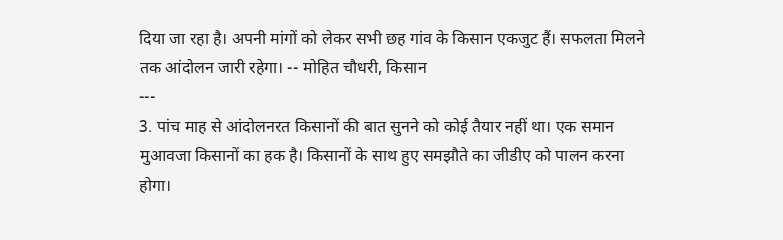दिया जा रहा है। अपनी मांगों को लेकर सभी छह गांव के किसान एकजुट हैं। सफलता मिलने तक आंदोलन जारी रहेगा। -- मोहित चौधरी, किसान
---
3. पांच माह से आंदोलनरत किसानों की बात सुनने को कोई तैयार नहीं था। एक समान मुआवजा किसानों का हक है। किसानों के साथ हुए समझौते का जीडीए को पालन करना होगा।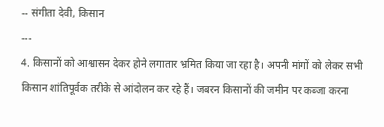-- संगीता देवी, किसान
---
4. किसानों को आश्वासन देकर होने लगातार भ्रमित किया जा रहा है। अपनी मांगों को लेकर सभी किसान शांतिपूर्वक तरीके से आंदोलन कर रहे हैं। जबरन किसानों की जमीन पर कब्जा करना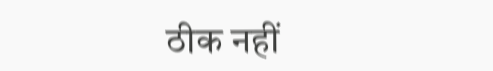ठीक नहीं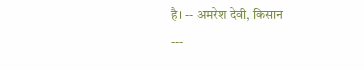है। -- अमरेश देवी, किसान
---